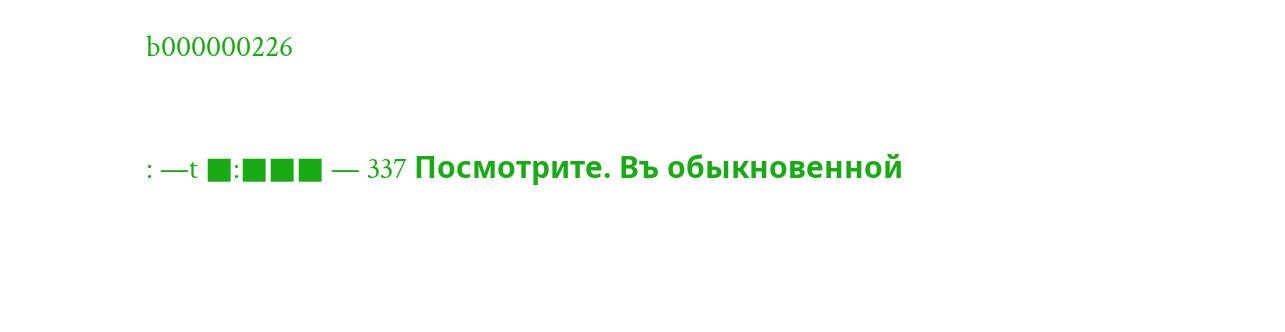b000000226

: —t ■:■■■ — 337 Посмотрите. Въ обыкновенной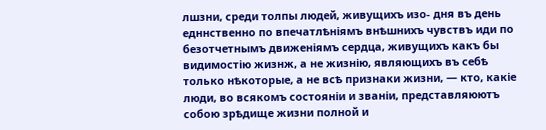лшзни, среди толпы людей, живущихъ изо- дня въ день едннственно по впечатлѣніямъ внѣшнихъ чувствъ иди по безотчетнымъ движеніямъ сердца, живущихъ какъ бы видимостію жизнж, а не жизнію, являющихъ въ себѣ только нѣкоторые, а не всѣ признаки жизни, — кто, какіе люди, во всякомъ состояніи и званіи, представляюютъ собою зрѣдище жизни полной и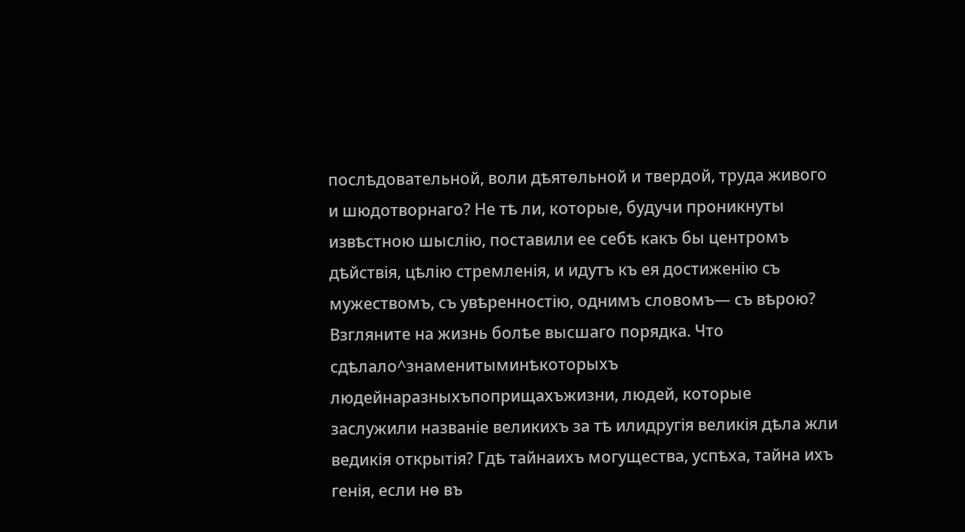послѣдовательной, воли дѣятѳльной и твердой, труда живого и шюдотворнаго? Не тѣ ли, которые, будучи проникнуты извѣстною шыслію, поставили ее себѣ какъ бы центромъ дѣйствія, цѣлію стремленія, и идутъ къ ея достиженію съ мужествомъ, съ увѣренностію, однимъ словомъ— съ вѣрою? Взгляните на жизнь болѣе высшаго порядка. Что сдѣлало^знаменитыминѣкоторыхъ людейнаразныхъпоприщахъжизни, людей, которые заслужили названіе великихъ за тѣ илидругія великія дѣла жли ведикія открытія? Гдѣ тайнаихъ могущества, успѣха, тайна ихъ генія, если нѳ въ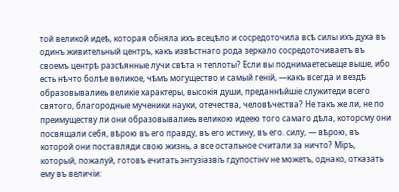той великой идеѣ, которая обняла ихъ всецѣло и сосредоточила всѣ силы ихъ духа въ одинъ живительный центръ, какъ извѣстнаго рода зеркало сосредоточиваетъ въ своемъ центрѣ разсѣянные лучи свѣта н теплоты? Если вы поднимаетесьеще выше, ибо есть нѣчто болѣе вѳликое, чѣмъ могущество и самый геній, —какъ всегда и вездѣ образовывалиеь великіе характеры, высокія души, преданнѣйшіе служитеди всего святого, благородные мученики науки, отечества, человѣчества? Не такъ же ли, не по преимуществу ли они образовывалиеь великою идеею того самаго дѣла, которсму они посвящали себя, вѣрою въ его правду, въ его истину, въ его. силу, — вѣрою, въ которой они поставляди свою жизнь, а все остальное считали за ничто? Міръ, который, пожалуй, готовъ ечитать энтузіазвіъ гдупостінѵ не можетъ, однако, отказать ему въ величіи: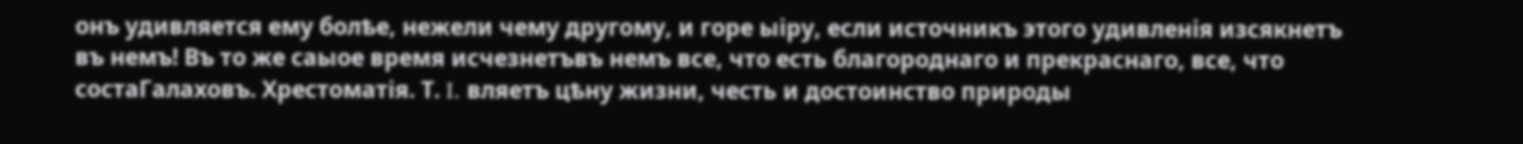онъ удивляется ему болѣе, нежели чему другому, и горе ыіру, если источникъ этого удивленія изсякнетъ въ немъ! Въ то же саыое время исчезнетъвъ немъ все, что есть благороднаго и прекраснаго, все, что состаГалаховъ. Хрестоматія. Т. I. вляетъ цѣну жизни, честь и достоинство природы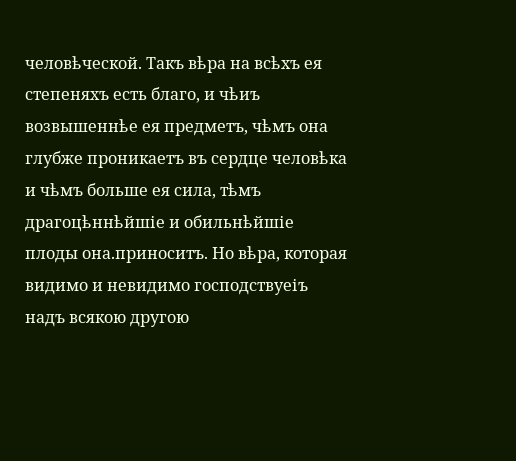человѣческой. Такъ вѣра на всѣхъ ея степеняхъ есть благо, и чѣиъ возвышеннѣе ея предметъ, чѣмъ она глубже проникаетъ въ сердце человѣка и чѣмъ больше ея сила, тѣмъ драгоцѣннѣйшіе и обильнѣйшіе плоды она.приноситъ. Но вѣра, которая видимо и невидимо господствуеіъ надъ всякою другою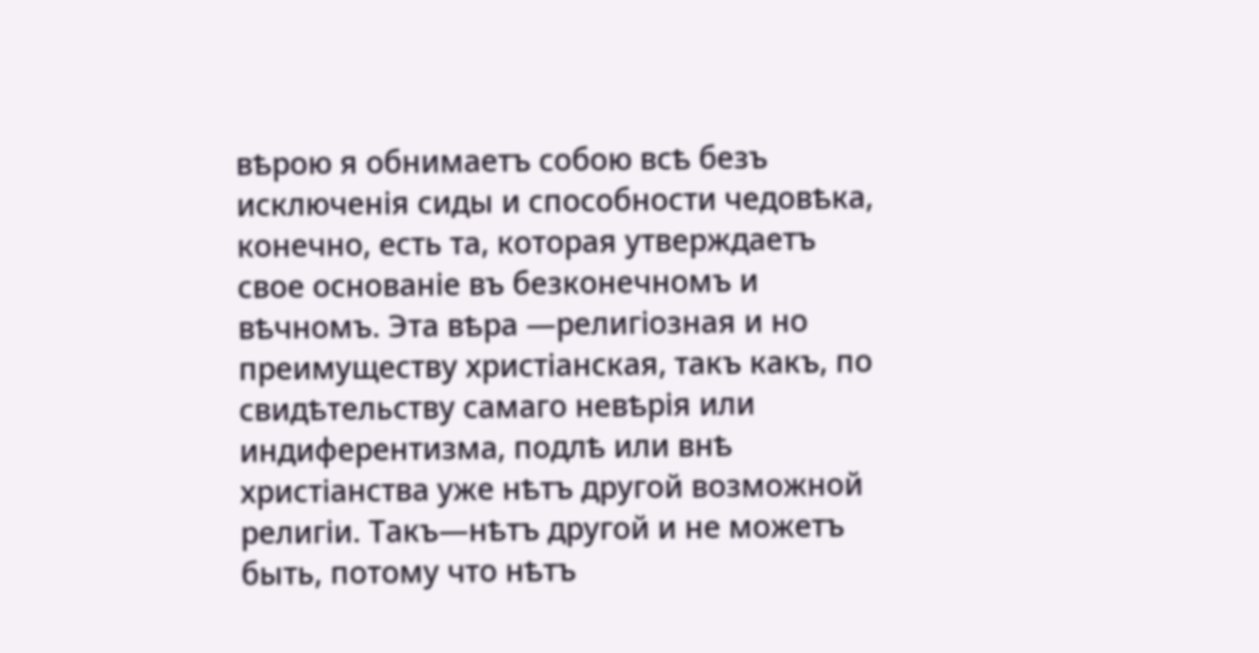вѣрою я обнимаетъ собою всѣ безъ исключенія сиды и способности чедовѣка, конечно, есть та, которая утверждаетъ свое основаніе въ безконечномъ и вѣчномъ. Эта вѣра —религіозная и но преимуществу христіанская, такъ какъ, по свидѣтельству самаго невѣрія или индиферентизма, подлѣ или внѣ христіанства уже нѣтъ другой возможной религіи. Такъ—нѣтъ другой и не можетъ быть, потому что нѣтъ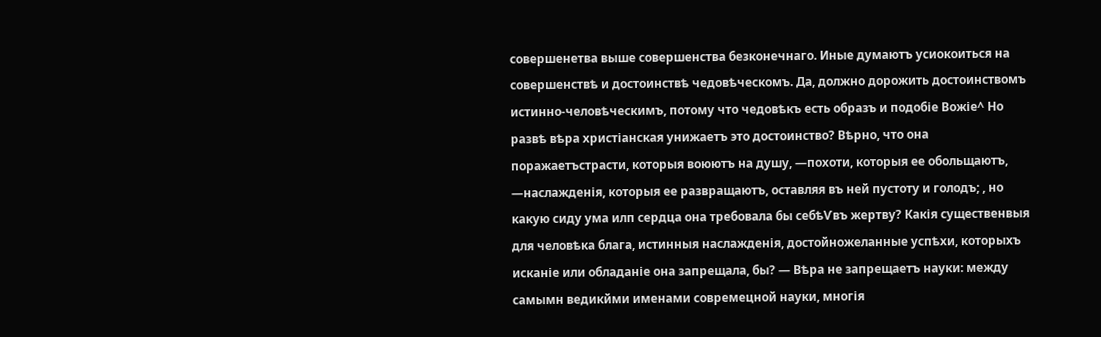совершенетва выше совершенства безконечнаго. Иные думаютъ усиокоиться на совершенствѣ и достоинствѣ чедовѣческомъ. Да, должно дорожить достоинствомъ истинно-человѣческимъ, потому что чедовѣкъ есть образъ и подобіе Вожіе^ Но развѣ вѣра христіанская унижаетъ это достоинство? Вѣрно, что она поражаетъстрасти, которыя воюютъ на душу, —похоти, которыя ее обольщаютъ, —наслажденія, которыя ее развращаютъ, оставляя въ ней пустоту и голодъ; , но какую сиду ума илп сердца она требовала бы себѣѴвъ жертву? Какія существенвыя для человѣка блага, истинныя наслажденія, достойножеланные успѣхи, которыхъ исканіе или обладаніе она запрещала, бы? — Вѣра не запрещаетъ науки: между самымн ведикйми именами совремецной науки, многія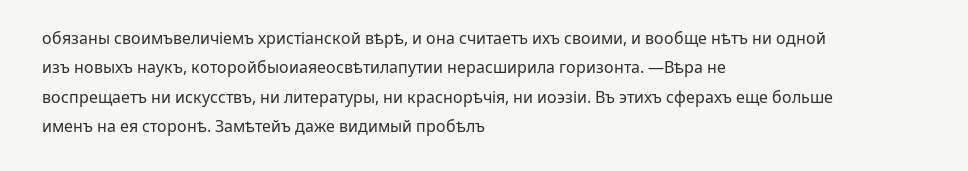обязаны своимъвеличіемъ христіанской вѣрѣ, и она считаетъ ихъ своими, и вообще нѣтъ ни одной изъ новыхъ наукъ, которойбыоиаяеосвѣтилапутии нерасширила горизонта. —Вѣра не воспрещаетъ ни искусствъ, ни литературы, ни краснорѣчія, ни иоэзіи. Въ этихъ сферахъ еще больше именъ на ея сторонѣ. Замѣтейъ даже видимый пробѣлъ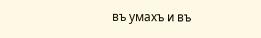въ умахъ и въ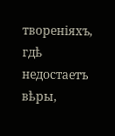твореніяхъ, гдѣ недостаетъ вѣры,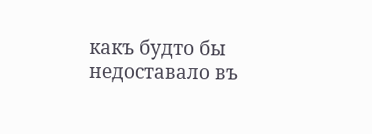какъ будто бы недоставало въ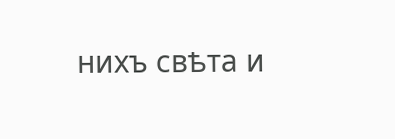нихъ свѣта и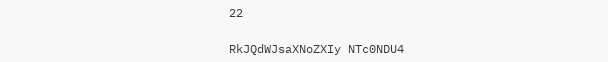22

RkJQdWJsaXNoZXIy NTc0NDU4